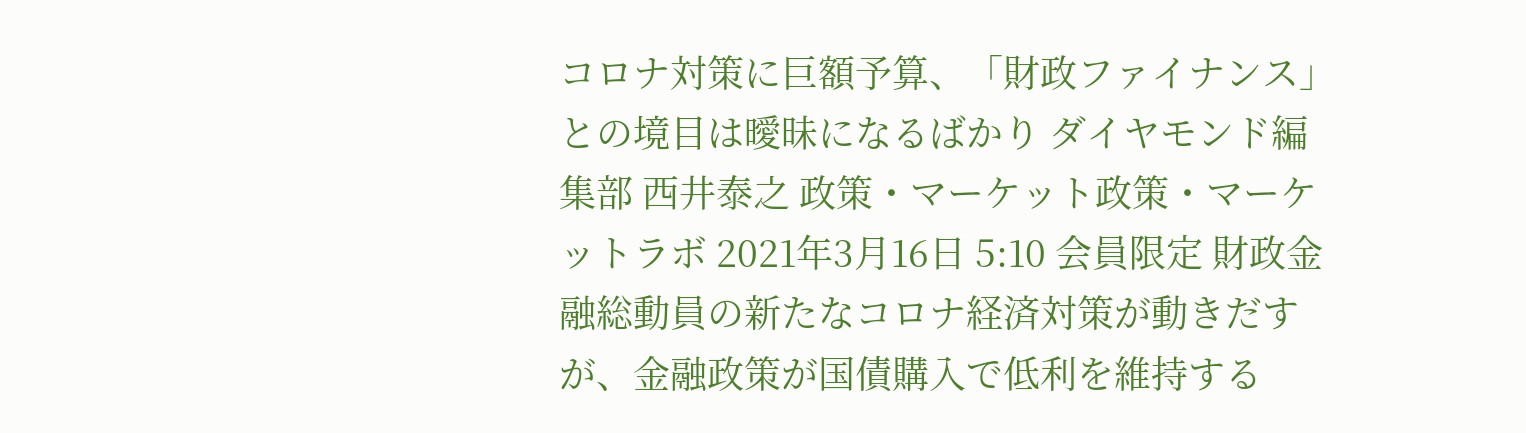コロナ対策に巨額予算、「財政ファイナンス」との境目は曖昧になるばかり ダイヤモンド編集部 西井泰之 政策・マーケット政策・マーケットラボ 2021年3月16日 5:10 会員限定 財政金融総動員の新たなコロナ経済対策が動きだすが、金融政策が国債購入で低利を維持する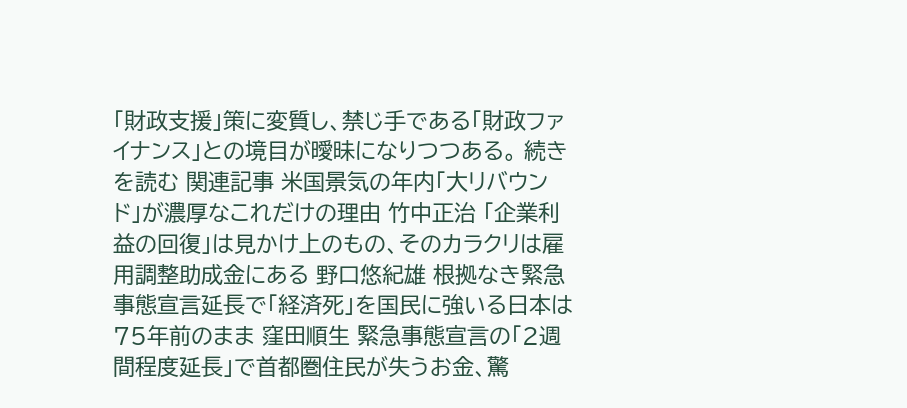「財政支援」策に変質し、禁じ手である「財政ファイナンス」との境目が曖昧になりつつある。 続きを読む 関連記事 米国景気の年内「大リバウンド」が濃厚なこれだけの理由 竹中正治 「企業利益の回復」は見かけ上のもの、そのカラクリは雇用調整助成金にある 野口悠紀雄 根拠なき緊急事態宣言延長で「経済死」を国民に強いる日本は75年前のまま 窪田順生 緊急事態宣言の「2週間程度延長」で首都圏住民が失うお金、驚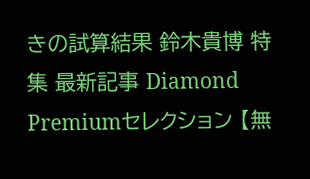きの試算結果 鈴木貴博 特集 最新記事 Diamond Premiumセレクション 【無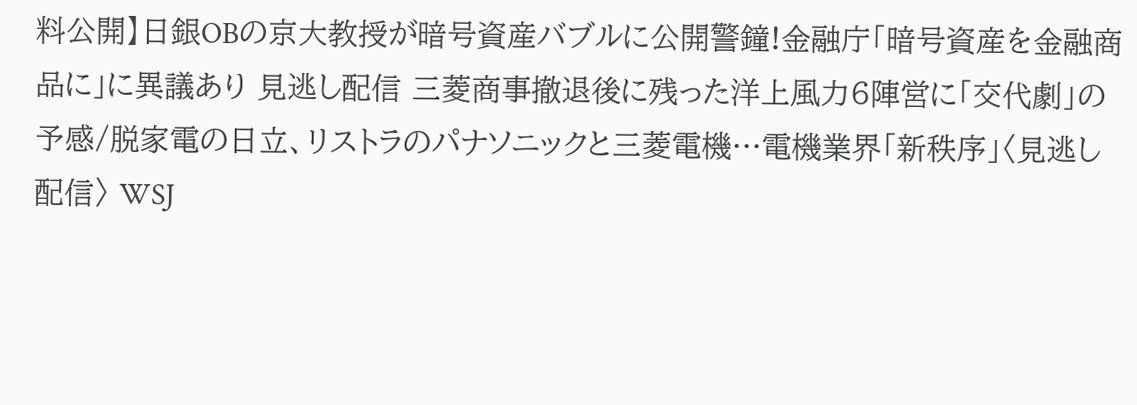料公開】日銀OBの京大教授が暗号資産バブルに公開警鐘!金融庁「暗号資産を金融商品に」に異議あり 見逃し配信 三菱商事撤退後に残った洋上風力6陣営に「交代劇」の予感/脱家電の日立、リストラのパナソニックと三菱電機…電機業界「新秩序」〈見逃し配信〉 WSJ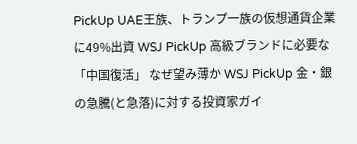PickUp UAE王族、トランプ一族の仮想通貨企業に49%出資 WSJ PickUp 高級ブランドに必要な「中国復活」 なぜ望み薄か WSJ PickUp 金・銀の急騰(と急落)に対する投資家ガイ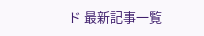ド 最新記事一覧